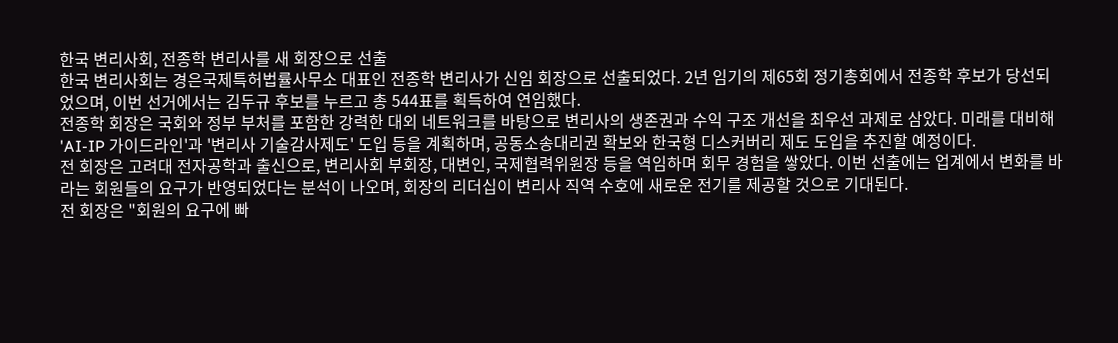한국 변리사회, 전종학 변리사를 새 회장으로 선출
한국 변리사회는 경은국제특허법률사무소 대표인 전종학 변리사가 신임 회장으로 선출되었다. 2년 임기의 제65회 정기총회에서 전종학 후보가 당선되었으며, 이번 선거에서는 김두규 후보를 누르고 총 544표를 획득하여 연임했다.
전종학 회장은 국회와 정부 부처를 포함한 강력한 대외 네트워크를 바탕으로 변리사의 생존권과 수익 구조 개선을 최우선 과제로 삼았다. 미래를 대비해 'AI-IP 가이드라인'과 '변리사 기술감사제도' 도입 등을 계획하며, 공동소송대리권 확보와 한국형 디스커버리 제도 도입을 추진할 예정이다.
전 회장은 고려대 전자공학과 출신으로, 변리사회 부회장, 대변인, 국제협력위원장 등을 역임하며 회무 경험을 쌓았다. 이번 선출에는 업계에서 변화를 바라는 회원들의 요구가 반영되었다는 분석이 나오며, 회장의 리더십이 변리사 직역 수호에 새로운 전기를 제공할 것으로 기대된다.
전 회장은 "회원의 요구에 빠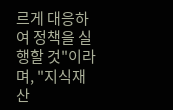르게 대응하여 정책을 실행할 것"이라며, "지식재산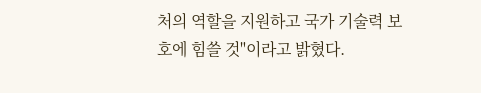처의 역할을 지원하고 국가 기술력 보호에 힘쓸 것"이라고 밝혔다.